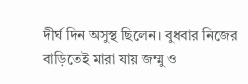দীর্ঘ দিন অসুস্থ ছিলেন। বুধবার নিজের বাড়িতেই মারা যায় জম্মু ও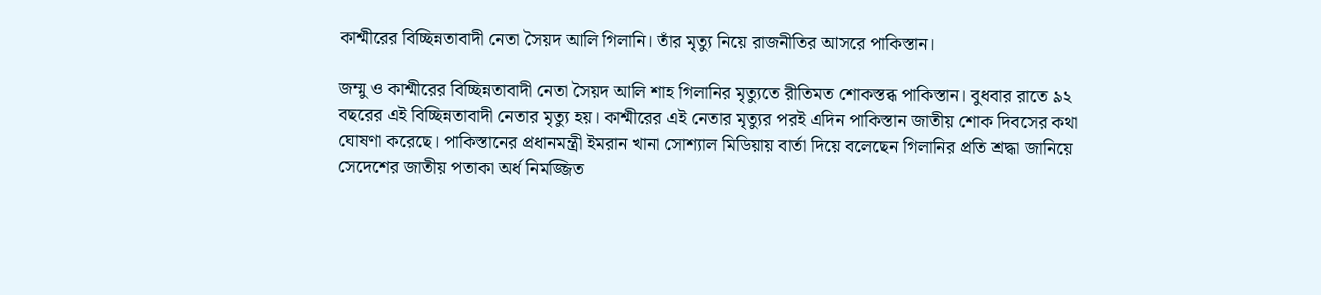কাশ্মীরের বিচ্ছিন্নতাবাদী নেতা সৈয়দ আলি গিলানি। তাঁর মৃত্যু নিয়ে রাজনীতির আসরে পাকিস্তান।

জম্মু ও কাশ্মীরের বিচ্ছিন্নতাবাদী নেতা সৈয়দ আলি শাহ গিলানির মৃত্যুতে রীতিমত শোকস্তব্ধ পাকিস্তান। বুধবার রাতে ৯২ বছরের এই বিচ্ছিন্নতাবাদী নেতার মৃত্যু হয়। কাশ্মীরের এই নেতার মৃত্যুর পরই এদিন পাকিস্তান জাতীয় শোক দিবসের কথা ঘোষণা করেছে। পাকিস্তানের প্রধানমন্ত্রী ইমরান খানা সোশ্যাল মিডিয়ায় বার্তা দিয়ে বলেছেন গিলানির প্রতি শ্রদ্ধা জানিয়ে সেদেশের জাতীয় পতাকা অর্ধ নিমজ্জিত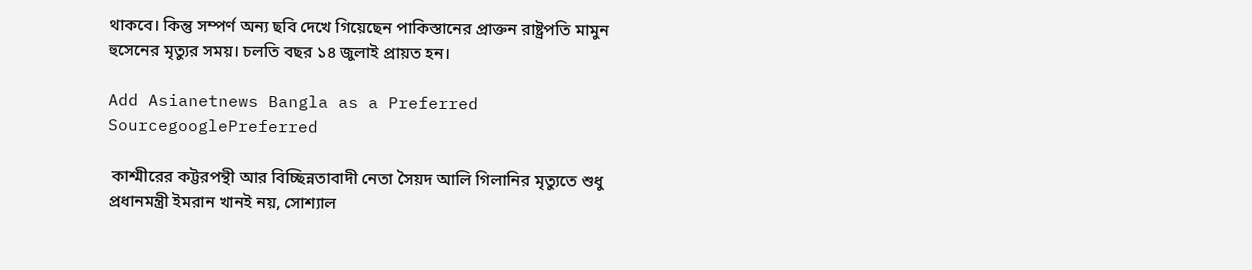থাকবে। কিন্তু সম্পর্ণ অন্য ছবি দেখে গিয়েছেন পাকিস্তানের প্রাক্তন রাষ্ট্রপতি মামুন হুসেনের মৃত্যুর সময়। চলতি বছর ১৪ জুলাই প্রায়ত হন।

Add Asianetnews Bangla as a Preferred SourcegooglePreferred

 কাশ্মীরের কট্টরপন্থী আর বিচ্ছিন্নতাবাদী নেতা সৈয়দ আলি গিলানির মৃত্যুতে শুধু প্রধানমন্ত্রী ইমরান খানই নয়, সোশ্যাল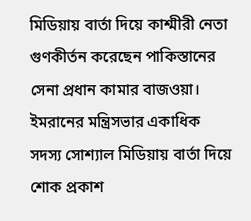মিডিয়ায় বার্তা দিয়ে কাশ্মীরী নেতা গুণকীর্তন করেছেন পাকিস্তানের সেনা প্রধান কামার বাজওয়া। ইমরানের মন্ত্রিসভার একাধিক সদস্য সোশ্যাল মিডিয়ায় বার্তা দিয়ে শোক প্রকাশ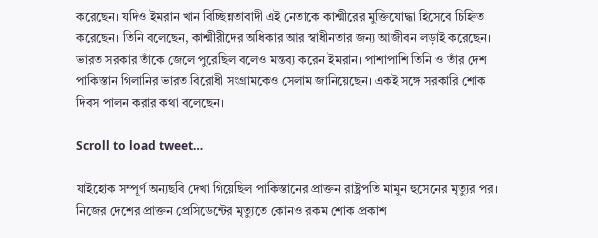করেছেন। যদিও ইমরান খান বিচ্ছিন্নতাবাদী এই নেতাকে কাশ্মীরের মুক্তিযোদ্ধা হিসেবে চিহ্নিত করেছেন। তিনি বলেছেন, কাশ্মীরীদের অধিকার আর স্বাধীনতার জন্য আজীবন লড়াই করেছেন। ভারত সরকার তাঁকে জেলে পুরেছিল বলেও মন্তব্য করেন ইমরান। পাশাপাশি তিনি ও তাঁর দেশ পাকিস্তান গিলানির ভারত বিরোধী সংগ্রামকেও সেলাম জানিয়েছেন। একই সঙ্গে সরকারি শোক দিবস পালন করার কথা বলেছেন।

Scroll to load tweet…

যাইহোক সম্পূর্ণ অন্যছবি দেখা গিয়েছিল পাকিস্তানের প্রাক্তন রাষ্ট্রপতি মামুন হুসেনের মৃত্যুর পর। নিজের দেশের প্রাক্তন প্রেসিডেন্টের মৃত্যুতে কোনও রকম শোক প্রকাশ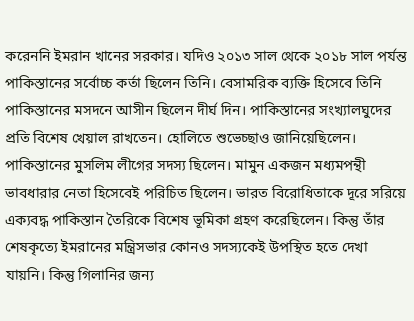করেননি ইমরান খানের সরকার। যদিও ২০১৩ সাল থেকে ২০১৮ সাল পর্যন্ত পাকিস্তানের সর্বোচ্চ কর্তা ছিলেন তিনি। বেসামরিক ব্যক্তি হিসেবে তিনি পাকিস্তানের মসদনে আসীন ছিলেন দীর্ঘ দিন। পাকিস্তানের সংখ্যালঘুদের প্রতি বিশেষ খেয়াল রাখতেন। হোলিতে শুভেচ্ছাও জানিয়েছিলেন। পাকিস্তানের মুসলিম লীগের সদস্য ছিলেন। মামুন একজন মধ্যমপন্থী ভাবধারার নেতা হিসেবেই পরিচিত ছিলেন। ভারত বিরোধিতাকে দূরে সরিয়ে এক্যবদ্ধ পাকিস্তান তৈরিকে বিশেষ ভূমিকা গ্রহণ করেছিলেন। কিন্তু তাঁর শেষকৃত্যে ইমরানের মন্ত্রিসভার কোনও সদস্যকেই উপস্থিত হতে দেখা যায়নি। কিন্তু গিলানির জন্য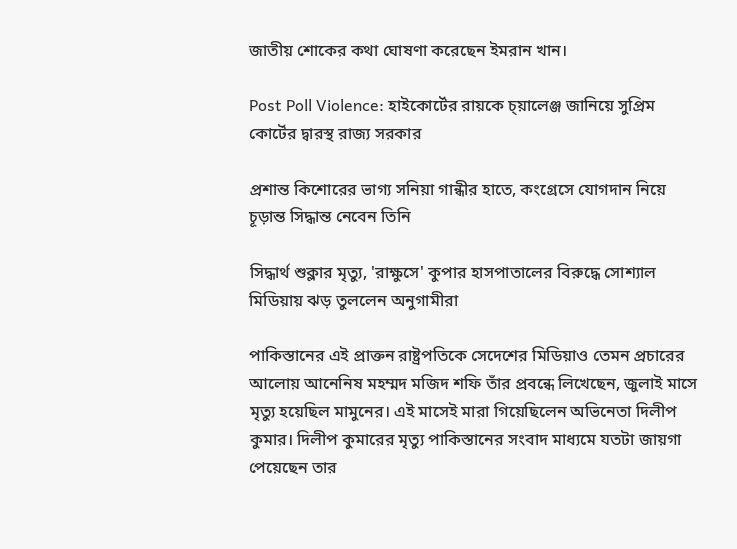জাতীয় শোকের কথা ঘোষণা করেছেন ইমরান খান।

Post Poll Violence: হাইকোর্টের রায়কে চ্য়ালেঞ্জ জানিয়ে সুপ্রিম কোর্টের দ্বারস্থ রাজ্য সরকার

প্রশান্ত কিশোরের ভাগ্য সনিয়া গান্ধীর হাতে, কংগ্রেসে যোগদান নিয়ে চূড়ান্ত সিদ্ধান্ত নেবেন তিনি

সিদ্ধার্থ শুক্লার মৃত্যু, 'রাক্ষুসে' কুপার হাসপাতালের বিরুদ্ধে সোশ্যাল মিডিয়ায় ঝড় তুললেন অনুগামীরা

পাকিস্তানের এই প্রাক্তন রাষ্ট্রপতিকে সেদেশের মিডিয়াও তেমন প্রচারের আলোয় আনেনিষ মহম্মদ মজিদ শফি তাঁর প্রবন্ধে লিখেছেন, জুলাই মাসে মৃত্যু হয়েছিল মামুনের। এই মাসেই মারা গিয়েছিলেন অভিনেতা দিলীপ কুমার। দিলীপ কুমারের মৃত্যু পাকিস্তানের সংবাদ মাধ্যমে যতটা জায়গা পেয়েছেন তার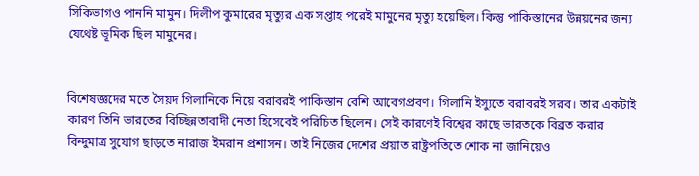সিকিভাগও পাননি মামুন। দিলীপ কুমারের মৃত্যুর এক সপ্তাহ পরেই মামুনের মৃত্যু হয়েছিল। কিন্তু পাকিস্তানের উন্নয়নের জন্য যেথেষ্ট ভূমিক ছিল মামুনের।


বিশেষজ্ঞদের মতে সৈয়দ গিলানিকে নিয়ে বরাবরই পাকিস্তান বেশি আবেগপ্রবণ। গিলানি ইস্যুতে বরাবরই সরব। তার একটাই কারণ তিনি ভারতের বিচ্ছিন্নতাবাদী নেতা হিসেবেই পরিচিত ছিলেন। সেই কারণেই বিশ্বের কাছে ভারতকে বিব্রত করার বিন্দুমাত্র সুযোগ ছাড়তে নারাজ ইমরান প্রশাসন। তাই নিজের দেশের প্রয়াত রাষ্ট্রপতিতে শোক না জানিয়েও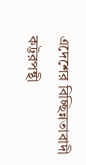এদেশের বিচ্ছিন্নতাবাদী কট্টরপন্থী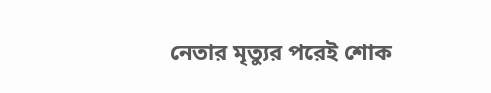নেতার মৃত্যুর পরেই শোক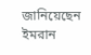জানিয়েছেন ইমরান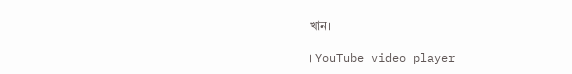খান।

। YouTube video player